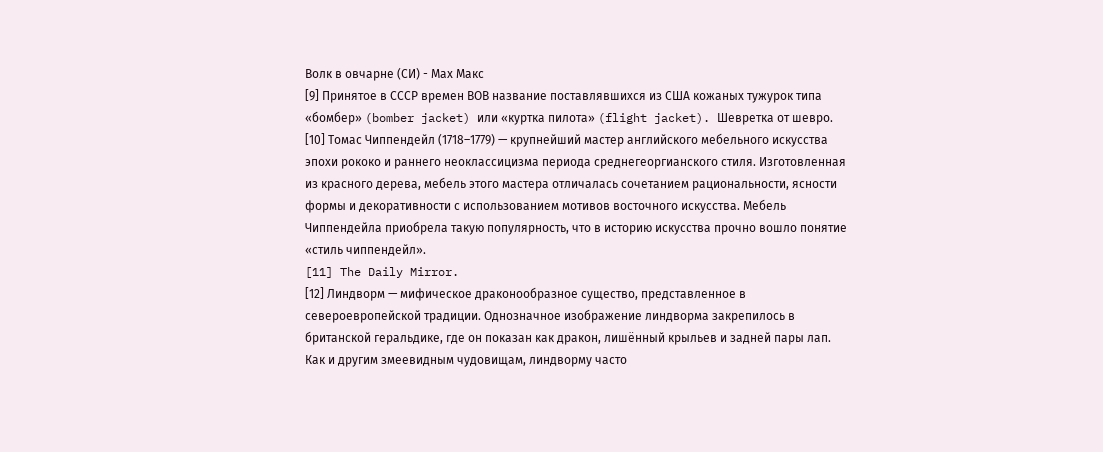Волк в овчарне (СИ) - Мах Макс
[9] Принятое в СССР времен ВОВ название поставлявшихся из США кожаных тужурок типа «бомбер» (bomber jacket) или «куртка пилота» (flight jacket). Шевретка от шевро.
[10] Томас Чиппендейл (1718–1779) — крупнейший мастер английского мебельного искусства эпохи рококо и раннего неоклассицизма периода среднегеоргианского стиля. Изготовленная из красного дерева, мебель этого мастера отличалась сочетанием рациональности, ясности формы и декоративности с использованием мотивов восточного искусства. Мебель Чиппендейла приобрела такую популярность, что в историю искусства прочно вошло понятие «стиль чиппендейл».
[11] The Daily Mirror.
[12] Линдворм — мифическое драконообразное существо, представленное в североевропейской традиции. Однозначное изображение линдворма закрепилось в британской геральдике, где он показан как дракон, лишённый крыльев и задней пары лап. Как и другим змеевидным чудовищам, линдворму часто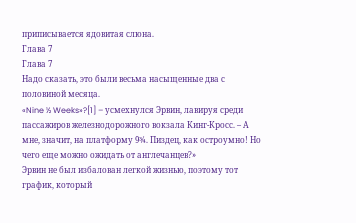приписывается ядовитая слюна.
Глава 7
Глава 7
Надо сказать, это были весьма насыщенные два с половиной месяца.
«Nine ½ Weeks»?[1] – усмехнулся Эрвин, лавируя среди пассажиров железнодорожного вокзала Кинг-Кросс. – А мне, значит, на платформу 9¾. Пиздец, как остроумно! Но чего еще можно ожидать от англечанцев?»
Эрвин не был избалован легкой жизнью, поэтому тот график, который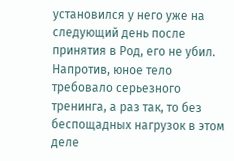установился у него уже на следующий день после принятия в Род, его не убил. Напротив, юное тело требовало серьезного тренинга, а раз так, то без беспощадных нагрузок в этом деле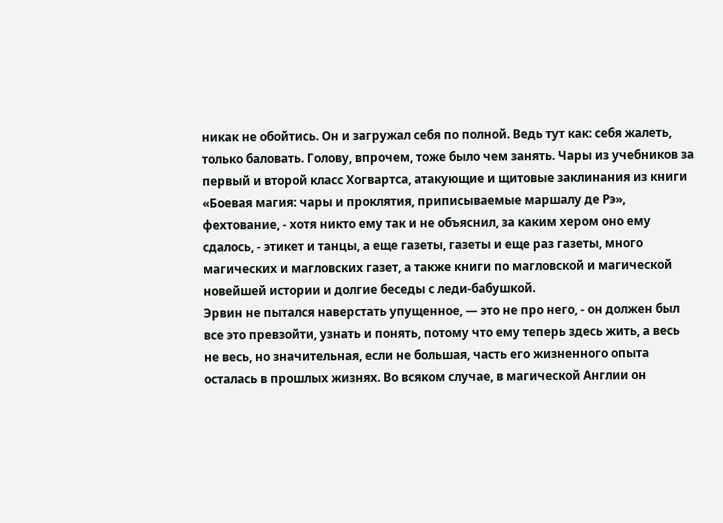никак не обойтись. Он и загружал себя по полной. Ведь тут как: себя жалеть, только баловать. Голову, впрочем, тоже было чем занять. Чары из учебников за первый и второй класс Хогвартса, атакующие и щитовые заклинания из книги «Боевая магия: чары и проклятия, приписываемые маршалу де Рэ», фехтование, - хотя никто ему так и не объяснил, за каким хером оно ему сдалось, - этикет и танцы, а еще газеты, газеты и еще раз газеты, много магических и магловских газет, а также книги по магловской и магической новейшей истории и долгие беседы с леди-бабушкой.
Эрвин не пытался наверстать упущенное, — это не про него, - он должен был все это превзойти, узнать и понять, потому что ему теперь здесь жить, а весь не весь, но значительная, если не большая, часть его жизненного опыта осталась в прошлых жизнях. Во всяком случае, в магической Англии он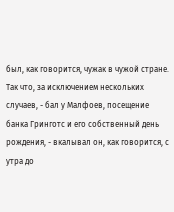был, как говорится, чужак в чужой стране. Так что, за исключением нескольких случаев, - бал у Малфоев, посещение банка Гринготс и его собственный день рождения, - вкалывал он, как говорится, с утра до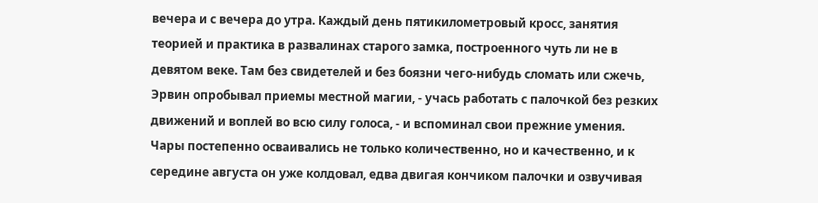вечера и с вечера до утра. Каждый день пятикилометровый кросс, занятия теорией и практика в развалинах старого замка, построенного чуть ли не в девятом веке. Там без свидетелей и без боязни чего-нибудь сломать или сжечь, Эрвин опробывал приемы местной магии, - учась работать с палочкой без резких движений и воплей во всю силу голоса, - и вспоминал свои прежние умения. Чары постепенно осваивались не только количественно, но и качественно, и к середине августа он уже колдовал, едва двигая кончиком палочки и озвучивая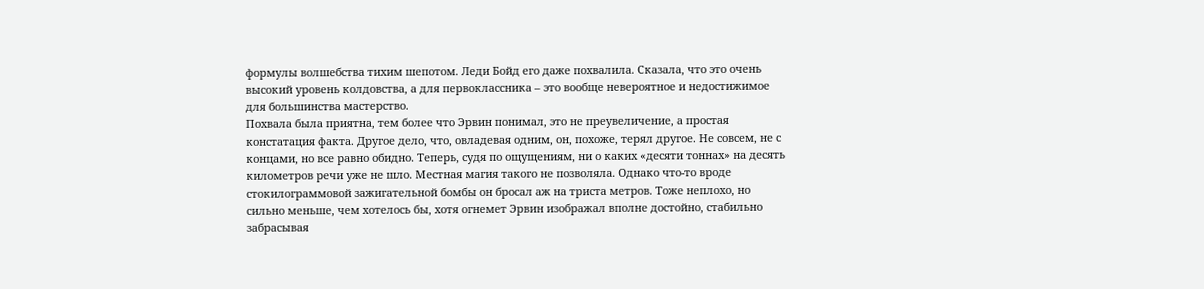формулы волшебства тихим шепотом. Леди Бойд его даже похвалила. Сказала, что это очень высокий уровень колдовства, а для первоклассника – это вообще невероятное и недостижимое для большинства мастерство.
Похвала была приятна, тем более что Эрвин понимал, это не преувеличение, а простая констатация факта. Другое дело, что, овладевая одним, он, похоже, терял другое. Не совсем, не с концами, но все равно обидно. Теперь, судя по ощущениям, ни о каких «десяти тоннах» на десять километров речи уже не шло. Местная магия такого не позволяла. Однако что-то вроде стокилограммовой зажигательной бомбы он бросал аж на триста метров. Тоже неплохо, но сильно меньше, чем хотелось бы, хотя огнемет Эрвин изображал вполне достойно, стабильно забрасывая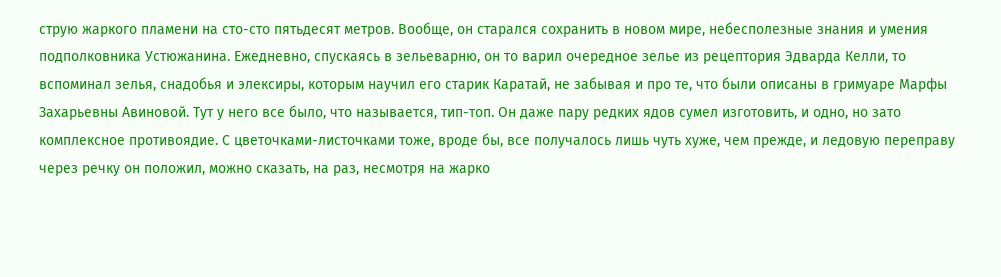струю жаркого пламени на сто-сто пятьдесят метров. Вообще, он старался сохранить в новом мире, небесполезные знания и умения подполковника Устюжанина. Ежедневно, спускаясь в зельеварню, он то варил очередное зелье из рецептория Эдварда Келли, то вспоминал зелья, снадобья и элексиры, которым научил его старик Каратай, не забывая и про те, что были описаны в гримуаре Марфы Захарьевны Авиновой. Тут у него все было, что называется, тип-топ. Он даже пару редких ядов сумел изготовить, и одно, но зато комплексное противоядие. С цветочками-листочками тоже, вроде бы, все получалось лишь чуть хуже, чем прежде, и ледовую переправу через речку он положил, можно сказать, на раз, несмотря на жарко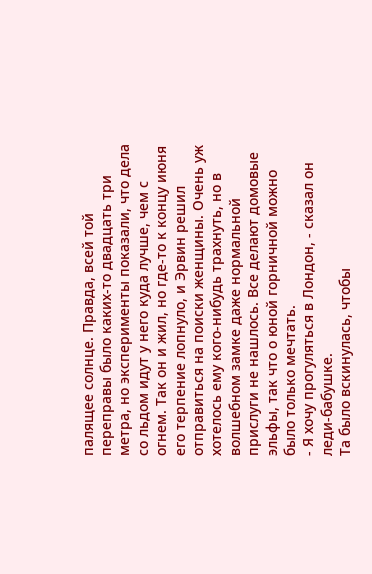палящее солнце. Правда, всей той переправы было каких-то двадцать три метра, но эксперименты показали, что дела со льдом идут у него куда лучше, чем с огнем. Так он и жил, но где-то к концу июня его терпение лопнуло, и Эрвин решил отправиться на поиски женщины. Очень уж хотелось ему кого-нибудь трахнуть, но в волшебном замке даже нормальной прислуги не нашлось. Все делают домовые эльфы, так что о юной горничной можно было только мечтать.
- Я хочу прогуляться в Лондон, - сказал он леди-бабушке.
Та было вскинулась, чтобы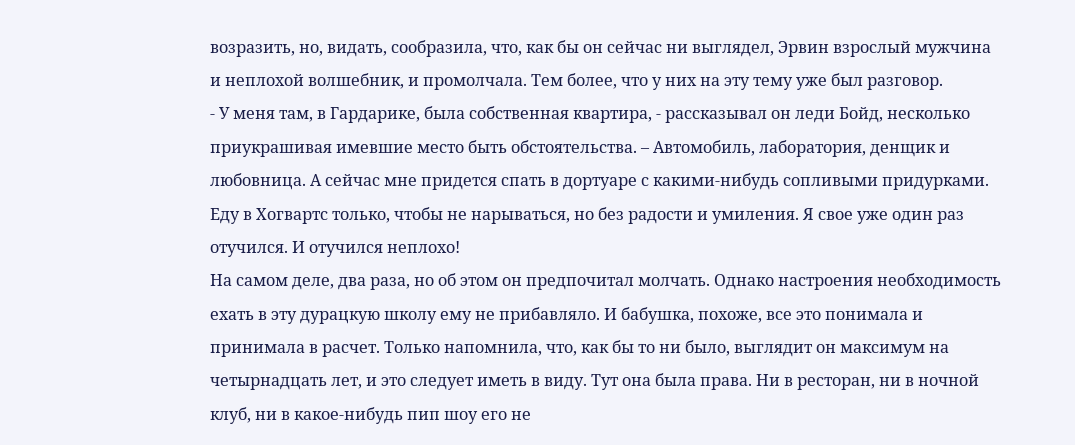возразить, но, видать, сообразила, что, как бы он сейчас ни выглядел, Эрвин взрослый мужчина и неплохой волшебник, и промолчала. Тем более, что у них на эту тему уже был разговор.
- У меня там, в Гардарике, была собственная квартира, - рассказывал он леди Бойд, несколько приукрашивая имевшие место быть обстоятельства. – Автомобиль, лаборатория, денщик и любовница. А сейчас мне придется спать в дортуаре с какими-нибудь сопливыми придурками. Еду в Хогвартс только, чтобы не нарываться, но без радости и умиления. Я свое уже один раз отучился. И отучился неплохо!
На самом деле, два раза, но об этом он предпочитал молчать. Однако настроения необходимость ехать в эту дурацкую школу ему не прибавляло. И бабушка, похоже, все это понимала и принимала в расчет. Только напомнила, что, как бы то ни было, выглядит он максимум на четырнадцать лет, и это следует иметь в виду. Тут она была права. Ни в ресторан, ни в ночной клуб, ни в какое-нибудь пип шоу его не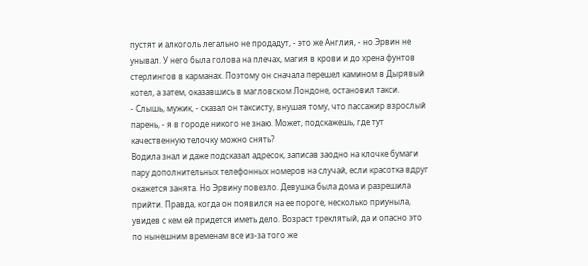пустят и алкоголь легально не продадут, - это же Англия, - но Эрвин не унывал. У него была голова на плечах, магия в крови и до хрена фунтов стерлингов в карманах. Поэтому он сначала перешел камином в Дырявый котел, а затем, оказавшись в магловском Лондоне, остановил такси.
- Слышь, мужик, - сказал он таксисту, внушая тому, что пассажир взрослый парень, - я в городе никого не знаю. Может, подскажешь, где тут качественную телочку можно снять?
Водила знал и даже подсказал адресок, записав заодно на клочке бумаги пару дополнительных телефонных номеров на случай, если красотка вдруг окажется занята. Но Эрвину повезло. Девушка была дома и разрешила прийти. Правда, когда он появился на ее пороге, несколько приуныла, увидев с кем ей придется иметь дело. Возраст треклятый, да и опасно это по нынешним временам все из-за того же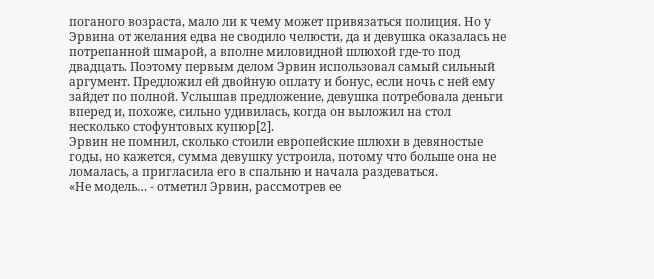поганого возраста, мало ли к чему может привязаться полиция. Но у Эрвина от желания едва не сводило челюсти, да и девушка оказалась не потрепанной шмарой, а вполне миловидной шлюхой где-то под двадцать. Поэтому первым делом Эрвин использовал самый сильный аргумент. Предложил ей двойную оплату и бонус, если ночь с ней ему зайдет по полной. Услышав предложение, девушка потребовала деньги вперед и, похоже, сильно удивилась, когда он выложил на стол несколько стофунтовых купюр[2].
Эрвин не помнил, сколько стоили европейские шлюхи в девяностые годы, но кажется, сумма девушку устроила, потому что больше она не ломалась, а пригласила его в спальню и начала раздеваться.
«Не модель… - отметил Эрвин, рассмотрев ее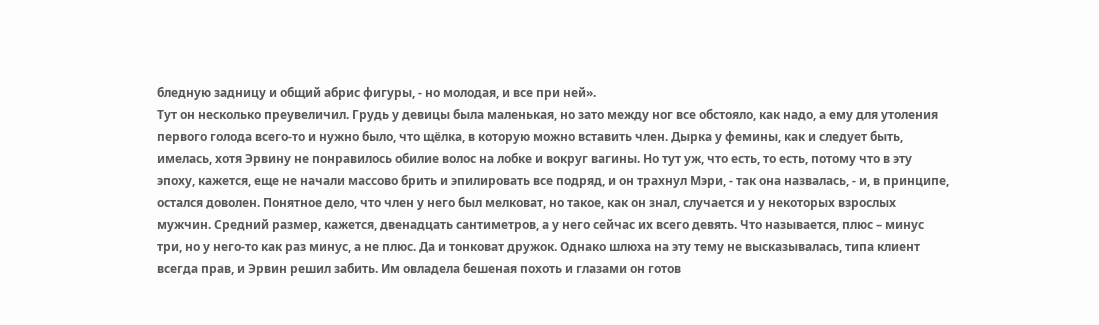бледную задницу и общий абрис фигуры, - но молодая, и все при ней».
Тут он несколько преувеличил. Грудь у девицы была маленькая, но зато между ног все обстояло, как надо, а ему для утоления первого голода всего-то и нужно было, что щёлка, в которую можно вставить член. Дырка у фемины, как и следует быть, имелась, хотя Эрвину не понравилось обилие волос на лобке и вокруг вагины. Но тут уж, что есть, то есть, потому что в эту эпоху, кажется, еще не начали массово брить и эпилировать все подряд, и он трахнул Мэри, - так она назвалась, - и, в принципе, остался доволен. Понятное дело, что член у него был мелковат, но такое, как он знал, случается и у некоторых взрослых мужчин. Средний размер, кажется, двенадцать сантиметров, а у него сейчас их всего девять. Что называется, плюс – минус три, но у него-то как раз минус, а не плюс. Да и тонковат дружок. Однако шлюха на эту тему не высказывалась, типа клиент всегда прав, и Эрвин решил забить. Им овладела бешеная похоть и глазами он готов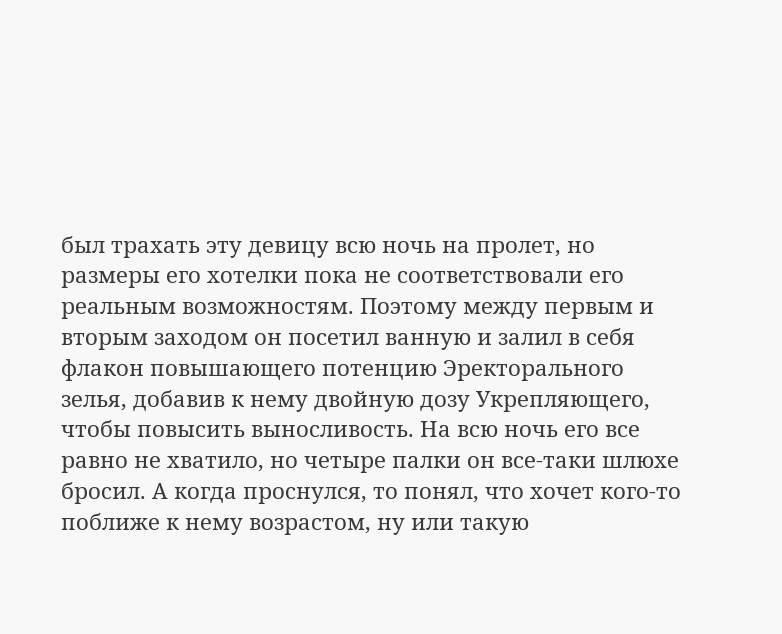был трахать эту девицу всю ночь на пролет, но размеры его хотелки пока не соответствовали его реальным возможностям. Поэтому между первым и вторым заходом он посетил ванную и залил в себя флакон повышающего потенцию Эректорального зелья, добавив к нему двойную дозу Укрепляющего, чтобы повысить выносливость. На всю ночь его все равно не хватило, но четыре палки он все-таки шлюхе бросил. А когда проснулся, то понял, что хочет кого-то поближе к нему возрастом, ну или такую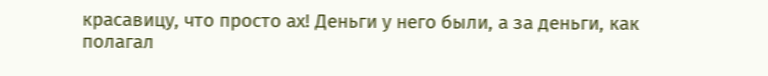красавицу, что просто ах! Деньги у него были, а за деньги, как полагал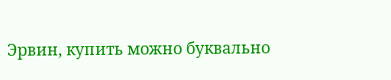Эрвин, купить можно буквально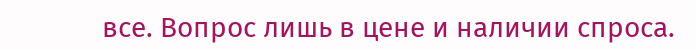все. Вопрос лишь в цене и наличии спроса.